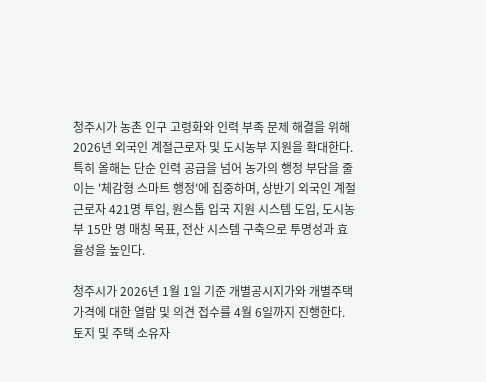청주시가 농촌 인구 고령화와 인력 부족 문제 해결을 위해 2026년 외국인 계절근로자 및 도시농부 지원을 확대한다. 특히 올해는 단순 인력 공급을 넘어 농가의 행정 부담을 줄이는 '체감형 스마트 행정'에 집중하며, 상반기 외국인 계절근로자 421명 투입, 원스톱 입국 지원 시스템 도입, 도시농부 15만 명 매칭 목표, 전산 시스템 구축으로 투명성과 효율성을 높인다.

청주시가 2026년 1월 1일 기준 개별공시지가와 개별주택가격에 대한 열람 및 의견 접수를 4월 6일까지 진행한다. 토지 및 주택 소유자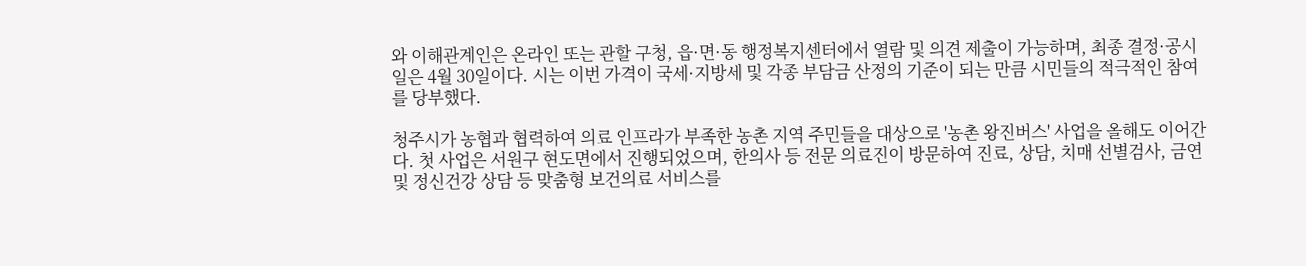와 이해관계인은 온라인 또는 관할 구청, 읍·면·동 행정복지센터에서 열람 및 의견 제출이 가능하며, 최종 결정·공시일은 4월 30일이다. 시는 이번 가격이 국세·지방세 및 각종 부담금 산정의 기준이 되는 만큼 시민들의 적극적인 참여를 당부했다.

청주시가 농협과 협력하여 의료 인프라가 부족한 농촌 지역 주민들을 대상으로 '농촌 왕진버스' 사업을 올해도 이어간다. 첫 사업은 서원구 현도면에서 진행되었으며, 한의사 등 전문 의료진이 방문하여 진료, 상담, 치매 선별검사, 금연 및 정신건강 상담 등 맞춤형 보건의료 서비스를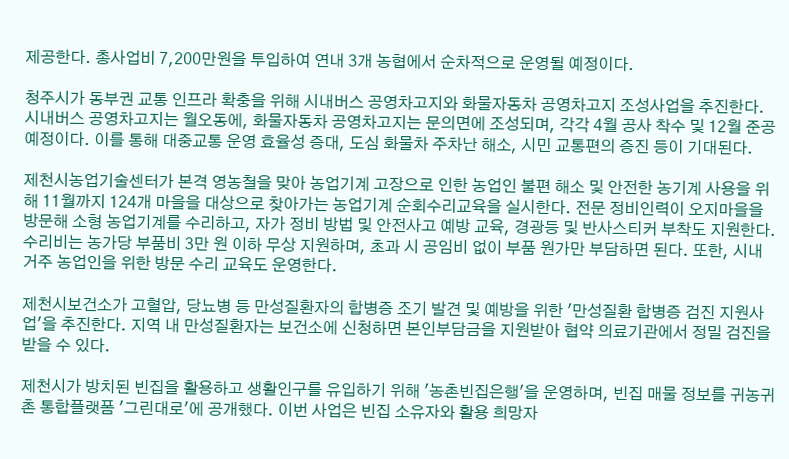제공한다. 총사업비 7,200만원을 투입하여 연내 3개 농협에서 순차적으로 운영될 예정이다.

청주시가 동부권 교통 인프라 확충을 위해 시내버스 공영차고지와 화물자동차 공영차고지 조성사업을 추진한다. 시내버스 공영차고지는 월오동에, 화물자동차 공영차고지는 문의면에 조성되며, 각각 4월 공사 착수 및 12월 준공 예정이다. 이를 통해 대중교통 운영 효율성 증대, 도심 화물차 주차난 해소, 시민 교통편의 증진 등이 기대된다.

제천시농업기술센터가 본격 영농철을 맞아 농업기계 고장으로 인한 농업인 불편 해소 및 안전한 농기계 사용을 위해 11월까지 124개 마을을 대상으로 찾아가는 농업기계 순회수리교육을 실시한다. 전문 정비인력이 오지마을을 방문해 소형 농업기계를 수리하고, 자가 정비 방법 및 안전사고 예방 교육, 경광등 및 반사스티커 부착도 지원한다. 수리비는 농가당 부품비 3만 원 이하 무상 지원하며, 초과 시 공임비 없이 부품 원가만 부담하면 된다. 또한, 시내 거주 농업인을 위한 방문 수리 교육도 운영한다.

제천시보건소가 고혈압, 당뇨병 등 만성질환자의 합병증 조기 발견 및 예방을 위한 '만성질환 합병증 검진 지원사업'을 추진한다. 지역 내 만성질환자는 보건소에 신청하면 본인부담금을 지원받아 협약 의료기관에서 정밀 검진을 받을 수 있다.

제천시가 방치된 빈집을 활용하고 생활인구를 유입하기 위해 '농촌빈집은행'을 운영하며, 빈집 매물 정보를 귀농귀촌 통합플랫폼 '그린대로'에 공개했다. 이번 사업은 빈집 소유자와 활용 희망자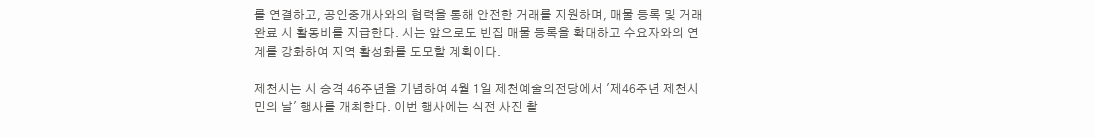를 연결하고, 공인중개사와의 협력을 통해 안전한 거래를 지원하며, 매물 등록 및 거래 완료 시 활동비를 지급한다. 시는 앞으로도 빈집 매물 등록을 확대하고 수요자와의 연계를 강화하여 지역 활성화를 도모할 계획이다.

제천시는 시 승격 46주년을 기념하여 4월 1일 제천예술의전당에서 '제46주년 제천시민의 날' 행사를 개최한다. 이번 행사에는 식전 사진 촬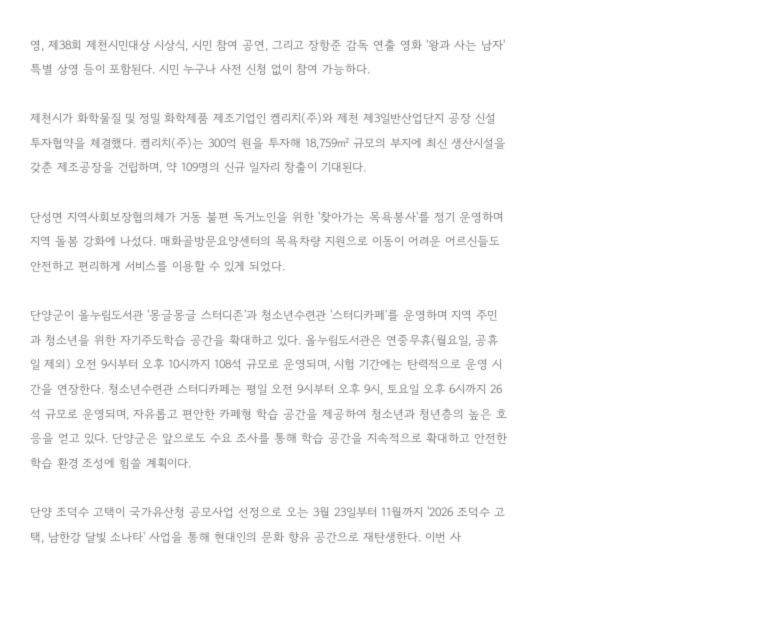영, 제38회 제천시민대상 시상식, 시민 참여 공연, 그리고 장항준 감독 연출 영화 '왕과 사는 남자' 특별 상영 등이 포함된다. 시민 누구나 사전 신청 없이 참여 가능하다.

제천시가 화학물질 및 정밀 화학제품 제조기업인 켐리치(주)와 제천 제3일반산업단지 공장 신설 투자협약을 체결했다. 켐리치(주)는 300억 원을 투자해 18,759㎡ 규모의 부지에 최신 생산시설을 갖춘 제조공장을 건립하며, 약 109명의 신규 일자리 창출이 기대된다.

단성면 지역사회보장협의체가 거동 불편 독거노인을 위한 '찾아가는 목욕봉사'를 정기 운영하며 지역 돌봄 강화에 나섰다. 매화골방문요양센터의 목욕차량 지원으로 이동이 어려운 어르신들도 안전하고 편리하게 서비스를 이용할 수 있게 되었다.

단양군이 올누림도서관 '몽글몽글 스터디존'과 청소년수련관 '스터디카페'를 운영하며 지역 주민과 청소년을 위한 자기주도학습 공간을 확대하고 있다. 올누림도서관은 연중무휴(월요일, 공휴일 제외) 오전 9시부터 오후 10시까지 108석 규모로 운영되며, 시험 기간에는 탄력적으로 운영 시간을 연장한다. 청소년수련관 스터디카페는 평일 오전 9시부터 오후 9시, 토요일 오후 6시까지 26석 규모로 운영되며, 자유롭고 편안한 카페형 학습 공간을 제공하여 청소년과 청년층의 높은 호응을 얻고 있다. 단양군은 앞으로도 수요 조사를 통해 학습 공간을 지속적으로 확대하고 안전한 학습 환경 조성에 힘쓸 계획이다.

단양 조덕수 고택이 국가유산청 공모사업 선정으로 오는 3월 23일부터 11월까지 '2026 조덕수 고택, 남한강 달빛 소나타' 사업을 통해 현대인의 문화 향유 공간으로 재탄생한다. 이번 사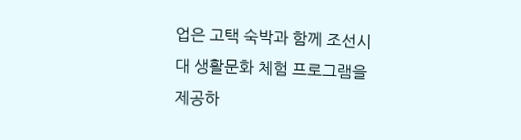업은 고택 숙박과 함께 조선시대 생활문화 체험 프로그램을 제공하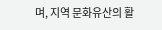며, 지역 문화유산의 활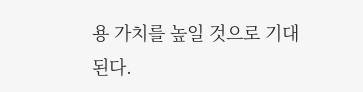용 가치를 높일 것으로 기대된다.